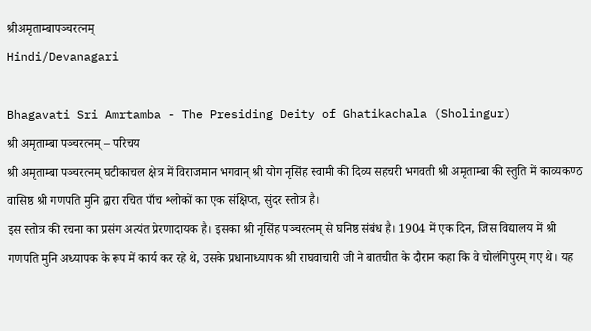श्रीअमृताम्बापञ्चरत्नम्
Hindi/Devanagari

Bhagavati Sri Amrtamba - The Presiding Deity of Ghatikachala (Sholingur)
श्री अमृताम्बा पञ्चरत्नम् – परिचय
श्री अमृताम्बा पञ्चरत्नम् घटीकाचल क्षेत्र में विराजमान भगवान् श्री योग नृसिंह स्वामी की दिव्य सहचरी भगवती श्री अमृताम्बा की स्तुति में काव्यकण्ठ वासिष्ठ श्री गणपति मुनि द्वारा रचित पाँच श्लोकों का एक संक्षिप्त, सुंदर स्तोत्र है।
इस स्तोत्र की रचना का प्रसंग अत्यंत प्रेरणादायक है। इसका श्री नृसिंह पञ्चरत्नम् से घनिष्ठ संबंध है। 1904 में एक दिन, जिस विद्यालय में श्री गणपति मुनि अध्यापक के रूप में कार्य कर रहे थे, उसके प्रधानाध्यापक श्री राघवाचारी जी ने बातचीत के दौरान कहा कि वे चोलंगिपुरम् गए थे। यह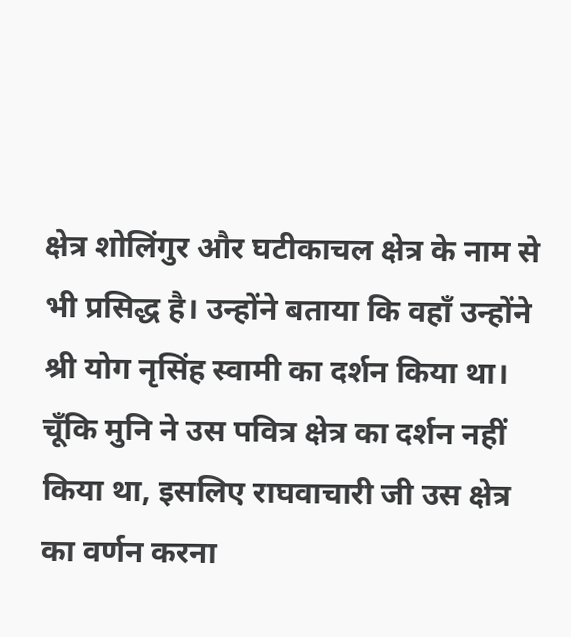क्षेत्र शोलिंगुर और घटीकाचल क्षेत्र के नाम से भी प्रसिद्ध है। उन्होंने बताया कि वहाँ उन्होंने श्री योग नृसिंह स्वामी का दर्शन किया था। चूँकि मुनि ने उस पवित्र क्षेत्र का दर्शन नहीं किया था, इसलिए राघवाचारी जी उस क्षेत्र का वर्णन करना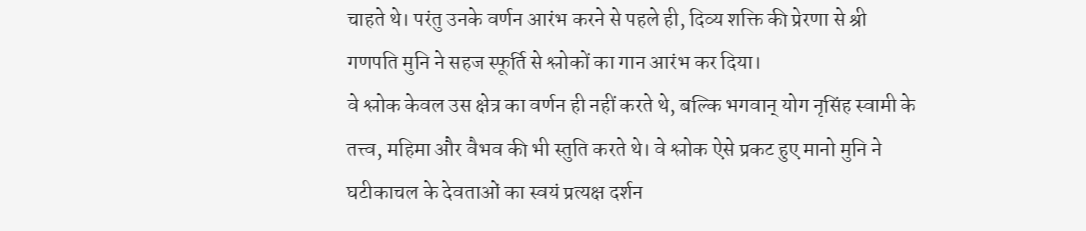चाहते थे। परंतु उनके वर्णन आरंभ करने से पहले ही, दिव्य शक्ति की प्रेरणा से श्री गणपति मुनि ने सहज स्फूर्ति से श्लोकों का गान आरंभ कर दिया।
वे श्लोक केवल उस क्षेत्र का वर्णन ही नहीं करते थे, बल्कि भगवान् योग नृसिंह स्वामी के तत्त्व, महिमा और वैभव की भी स्तुति करते थे। वे श्लोक ऐसे प्रकट हुए मानो मुनि ने घटीकाचल के देवताओं का स्वयं प्रत्यक्ष दर्शन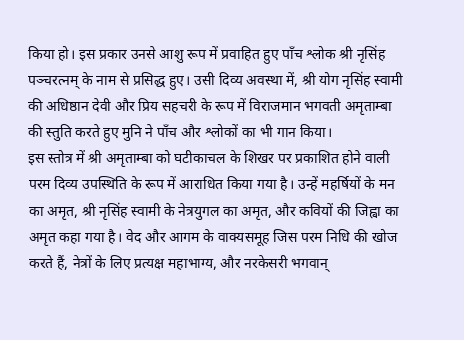किया हो। इस प्रकार उनसे आशु रूप में प्रवाहित हुए पाँच श्लोक श्री नृसिंह पञ्चरत्नम् के नाम से प्रसिद्ध हुए। उसी दिव्य अवस्था में, श्री योग नृसिंह स्वामी की अधिष्ठान देवी और प्रिय सहचरी के रूप में विराजमान भगवती अमृताम्बा की स्तुति करते हुए मुनि ने पाँच और श्लोकों का भी गान किया।
इस स्तोत्र में श्री अमृताम्बा को घटीकाचल के शिखर पर प्रकाशित होने वाली परम दिव्य उपस्थिति के रूप में आराधित किया गया है। उन्हें महर्षियों के मन का अमृत, श्री नृसिंह स्वामी के नेत्रयुगल का अमृत, और कवियों की जिह्वा का अमृत कहा गया है। वेद और आगम के वाक्यसमूह जिस परम निधि की खोज करते हैं, नेत्रों के लिए प्रत्यक्ष महाभाग्य, और नरकेसरी भगवान्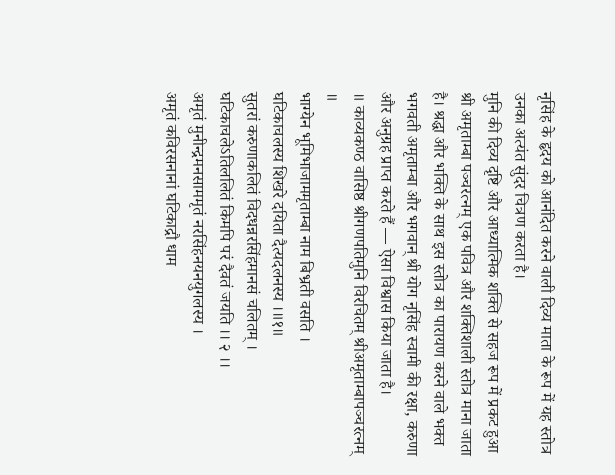नृसिंह के हृदय को आनंदित करने वाली दिव्य माता के रूप में यह स्तोत्र उनका अत्यंत सुंदर चित्रण करता है।
मुनि की दिव्य दृष्टि और आध्यात्मिक शक्ति से सहज रूप में प्रकट हुआ श्री अमृताम्बा पञ्चरत्नम् एक पवित्र और शक्तिशाली स्तोत्र माना जाता है। श्रद्धा और भक्ति के साथ इस स्तोत्र का पारायण करने वाले भक्त भगवती अमृताम्बा और भगवान् श्री योग नृसिंह स्वामी की रक्षा, करुणा और अनुग्रह प्राप्त करते हैं — ऐसा विश्वास किया जाता है।
॥ काव्यकण्ठ वासिष्ठ श्रीगणपतिमुनि विरचितम् श्रीअमृताम्बापञ्चरत्नम् ॥
भाग्येन भूमिभाजाममृताम्बा नाम बिभ्रती वसति ।
घटिकाचलस्य शिखरे दयिता दैत्यदलनस्य ।॥१॥
सुतरां करुणाकलितं विदधन्नरसिंहमानसं चलितम् ।
घटिकाचलेऽतिललितं किमपि परं दैवतं जयति ।। २ ।।
अमृतं मुनीन्द्रमनसाममृतं नरसिंहनयनयुगलस्य ।
अमृतं कविरसनानां घटिकाद्रौ धाम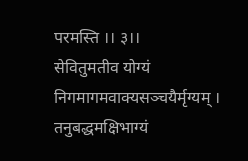परमस्ति ।। ३।।
सेवितुमतीव योग्यं निगमागमवाक्यसञ्चयैर्मृग्यम् ।
तनुबद्धमक्षिभाग्यं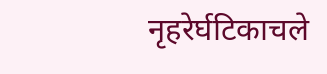नृहरेर्घटिकाचले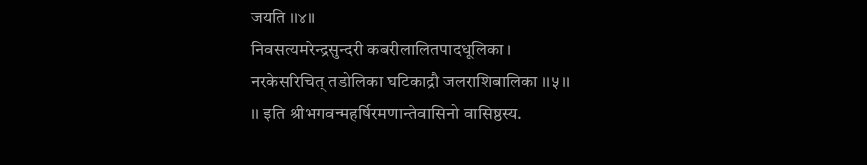जयति ।।४॥
निवसत्यमरेन्द्रसुन्दरी कबरीलालितपादधूलिका ।
नरकेसरिचित् तडोलिका घटिकाद्रौ जलराशिबालिका ।।५।।
।। इति श्रीभगवन्महर्षिरमणान्तेवासिनो वासिष्ठस्य.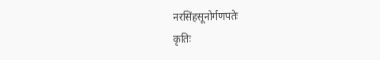नरसिंहसूनोर्गणपतेः
कृतिः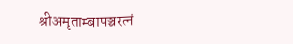श्रीअमृताम्बापञ्चरत्नं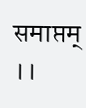समाप्तम् ।।